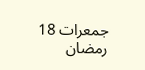جمعرات 18 رمضان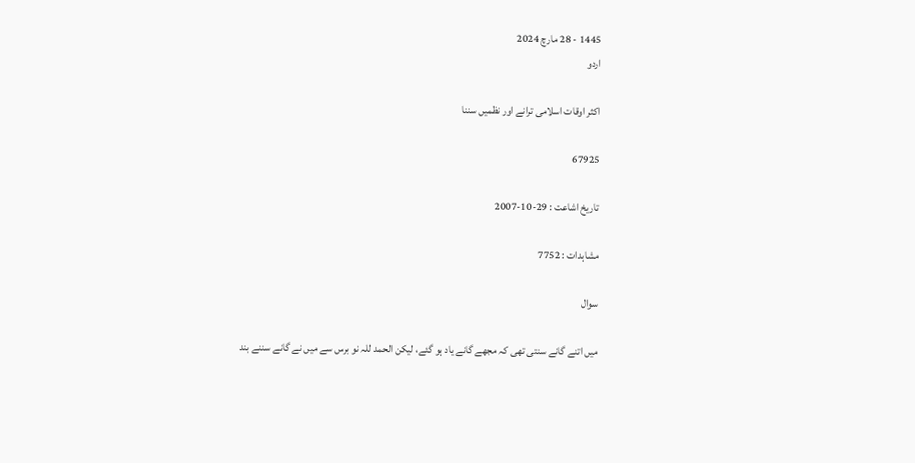1445 - 28 مارچ 2024
اردو

اكثر اوقات اسلامى ترانے اور نظميں سننا

67925

تاریخ اشاعت : 29-10-2007

مشاہدات : 7752

سوال

ميں اتنے گانے سنتى تھى كہ مجھے گانے ياد ہو گئے، ليكن الحمد للہ نو برس سے ميں نے گانے سننے بند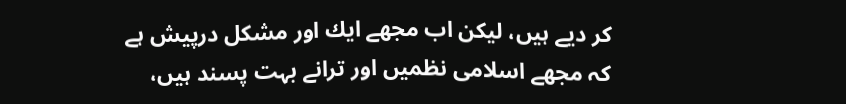كر ديے ہيں، ليكن اب مجھے ايك اور مشكل درپيش ہے كہ مجھے اسلامى نظميں اور ترانے بہت پسند ہيں،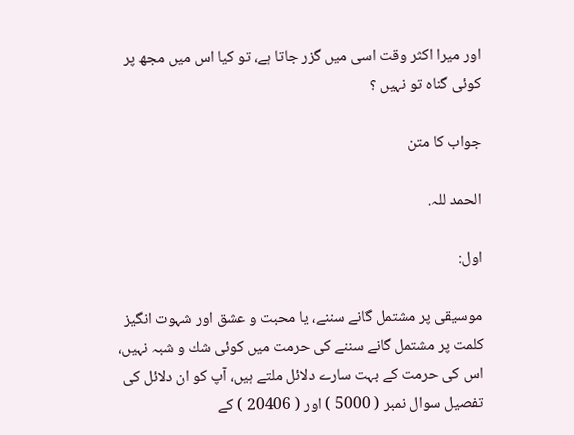اور ميرا اكثر وقت اسى ميں گزر جاتا ہے، تو كيا اس ميں مجھ پر كوئى گناہ تو نہيں ؟

جواب کا متن

الحمد للہ.

اول:

موسيقى پر مشتمل گانے سننے، يا محبت و عشق اور شہوت انگيز كلمت پر مشتمل گانے سننے كى حرمت ميں كوئى شك و شبہ نہيں، اس كى حرمت كے بہت سارے دلائل ملتے ہيں، آپ كو ان دلائل كى تفصيل سوال نمبر ( 5000 ) اور ( 20406 ) كے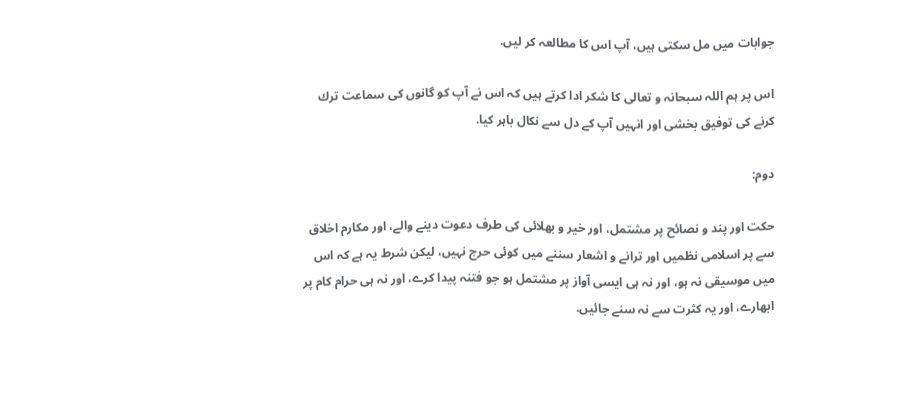جوابات ميں مل سكتى ہيں، آپ اس كا مطالعہ كر ليں.

اس پر ہم اللہ سبحانہ و تعالى كا شكر ادا كرتے ہيں كہ اس نے آپ كو گانوں كى سماعت ترك كرنے كى توفيق بخشى اور انہيں آپ كے دل سے نكال باہر كيا.

دوم:

حكت اور پند و نصائح پر مشتمل، اور خير و بھلائى كى طرف دعوت دينے والے، اور مكارم اخلاق سے پر اسلامى نظميں اور ترانے و اشعار سننے ميں كوئى حرج نہيں، ليكن شرط يہ ہے كہ اس ميں موسيقى نہ ہو، اور نہ ہى ايسى آواز پر مشتمل ہو جو فتنہ پيدا كرے، اور نہ ہى حرام كام پر ابھارے، اور يہ كثرت سے نہ سنے جائيں.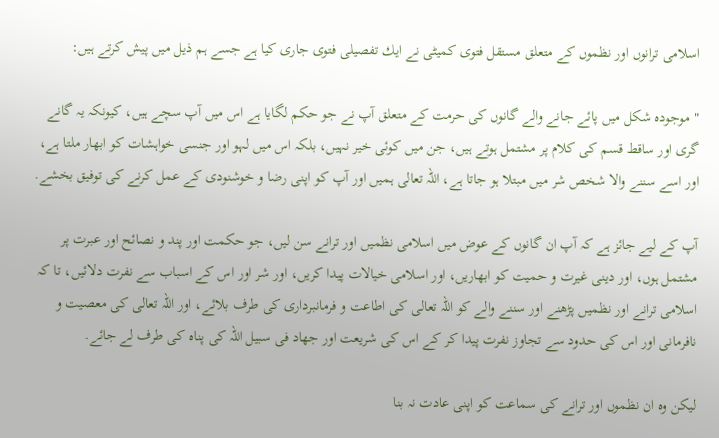اسلامى ترانوں اور نظموں كے متعلق مستقل فتوى كميٹى نے ايك تفصيلى فتوى جارى كيا ہے جسے ہم ذيل ميں پيش كرتے ہيں:

" موجودہ شكل ميں پائے جانے والے گانوں كى حرمت كے متعلق آپ نے جو حكم لگايا ہے اس ميں آپ سچے ہيں، كيونكہ يہ گانے گرى اور ساقط قسم كى كلام پر مشتمل ہوتے ہيں، جن ميں كوئى خير نہيں، بلكہ اس ميں لہو اور جنسى خواہشات كو ابھار ملتا ہے، اور اسے سننے والا شخص شر ميں مبتلا ہو جاتا ہے، اللہ تعالى ہميں اور آپ كو اپنى رضا و خوشنودى كے عمل كرنے كى توفيق بخشے.

آپ كے ليے جائز ہے كہ آپ ان گانوں كے عوض ميں اسلامى نظميں اور ترانے سن ليں، جو حكمت اور پند و نصائح اور عبرت پر مشتمل ہوں، اور دينى غيرت و حميت كو ابھاريں، اور اسلامى خيالات پيدا كريں، اور شر اور اس كے اسباب سے نفرت دلائيں، تا كہ اسلامى ترانے اور نظميں پڑھنے اور سننے والے كو اللہ تعالى كى اطاعت و فرمانبردارى كى طرف بلائے، اور اللہ تعالى كى معصيت و نافرمانى اور اس كى حدود سے تجاوز نفرت پيدا كر كے اس كى شريعت اور جھاد فى سبيل اللہ كى پناہ كى طرف لے جائے.

ليكن وہ ان نظموں اور ترانے كى سماعت كو اپنى عادت نہ بنا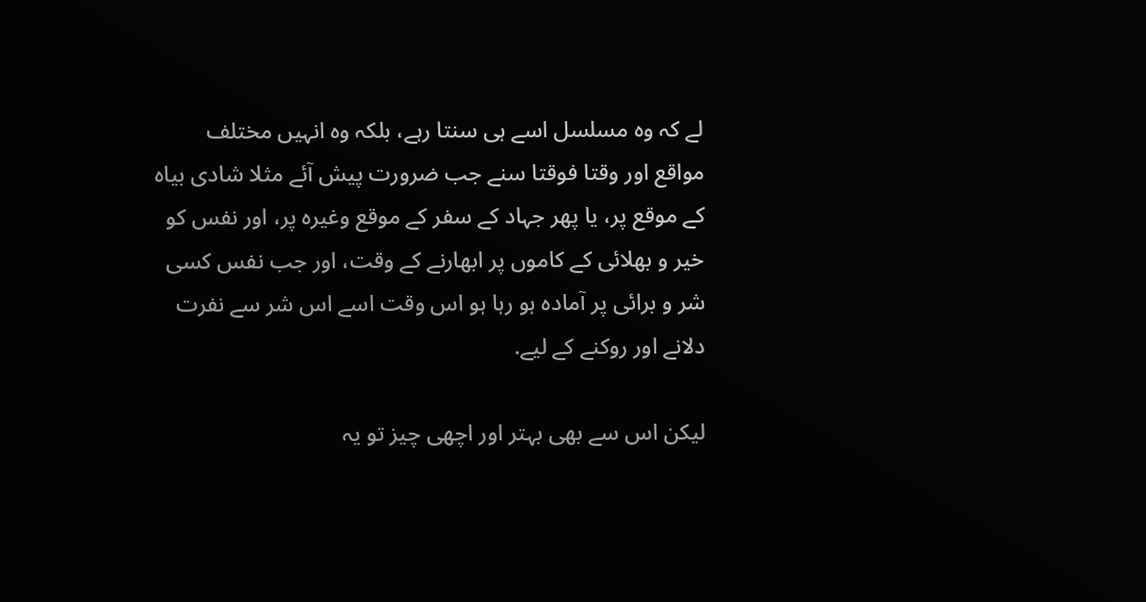لے كہ وہ مسلسل اسے ہى سنتا رہے، بلكہ وہ انہيں مختلف مواقع اور وقتا فوقتا سنے جب ضرورت پيش آئے مثلا شادى بياہ كے موقع پر، يا پھر جہاد كے سفر كے موقع وغيرہ پر، اور نفس كو خير و بھلائى كے كاموں پر ابھارنے كے وقت، اور جب نفس كسى شر و برائى پر آمادہ ہو رہا ہو اس وقت اسے اس شر سے نفرت دلانے اور روكنے كے ليے.

ليكن اس سے بھى بہتر اور اچھى چيز تو يہ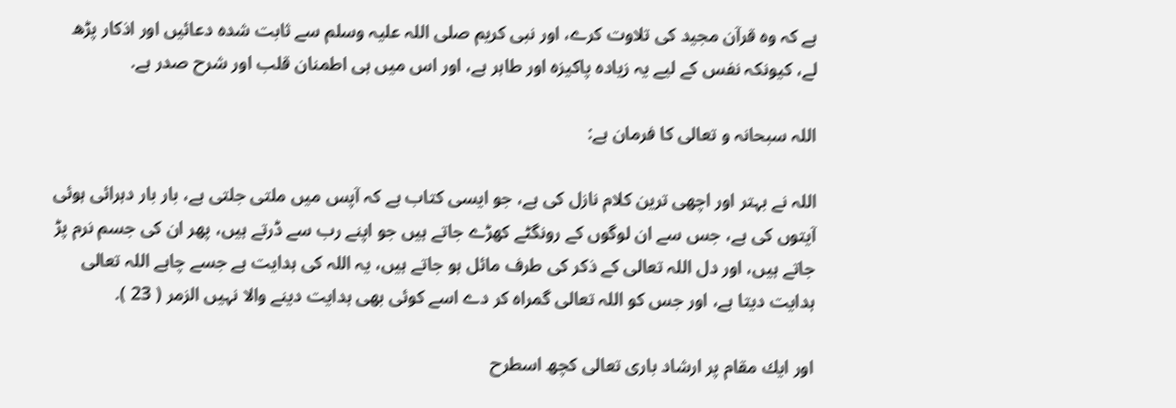ہے كہ وہ قرآن مجيد كى تلاوت كرے، اور نبى كريم صلى اللہ عليہ وسلم سے ثابت شدہ دعائيں اور اذكار پڑھ لے، كيونكہ نفس كے ليے يہ زيادہ پاكيزہ اور طاہر ہے، اور اس ميں ہى اطمنان قلب اور شرح صدر ہے.

اللہ سبحانہ و تعالى كا فرمان ہے:

اللہ نے بہتر اور اچھى ترين كلام نازل كى ہے، جو ايسى كتاب ہے كہ آپس ميں ملتى جلتى ہے، بار بار دہرائى ہوئى آيتوں كى ہے، جس سے ان لوگوں كے رونگٹے كھڑے جاتے ہيں جو اپنے رب سے ڈرتے ہيں، پھر ان كى جسم نرم پڑ جاتے ہيں، اور دل اللہ تعالى كے ذكر كى طرف مائل ہو جاتے ہيں، يہ اللہ كى ہدايت ہے جسے چاہے اللہ تعالى ہدايت ديتا ہے، اور جس كو اللہ تعالى گمراہ كر دے اسے كوئى بھى ہدايت دينے والا نہيں الزمر ( 23 ).

اور ايك مقام پر ارشاد بارى تعالى كچھ اسطرح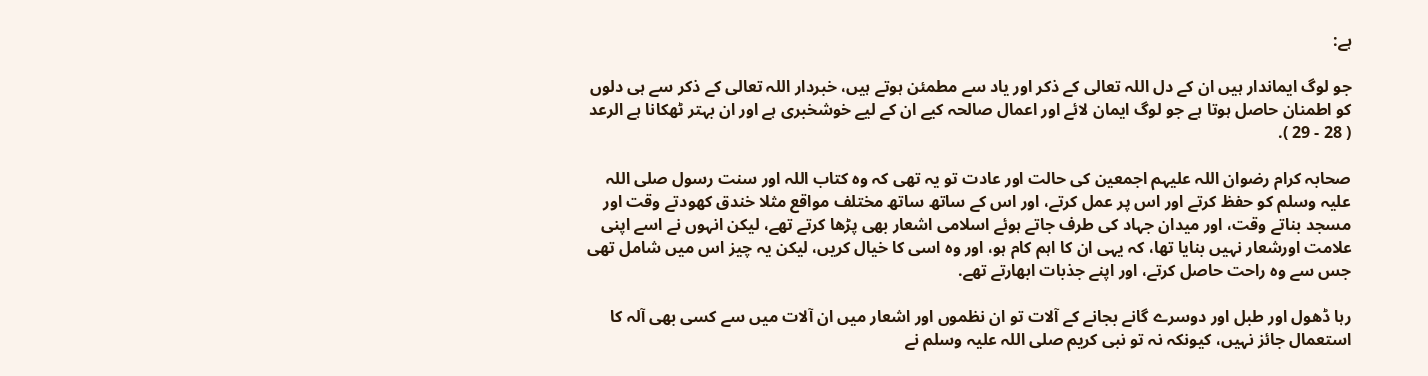ہے:

جو لوگ ايماندار ہيں ان كے دل اللہ تعالى كے ذكر اور ياد سے مطمئن ہوتے ہيں، خبردار اللہ تعالى كے ذكر سے ہى دلوں كو اطمنان حاصل ہوتا ہے جو لوگ ايمان لائے اور اعمال صالحہ كيے ان كے ليے خوشخبرى ہے اور ان بہتر ٹھكانا ہے الرعد ( 28 - 29 ).

صحابہ كرام رضوان اللہ عليہم اجمعين كى حالت اور عادت تو يہ تھى كہ وہ كتاب اللہ اور سنت رسول صلى اللہ عليہ وسلم كو حفظ كرتے اور اس پر عمل كرتے، اور اس كے ساتھ ساتھ مختلف مواقع مثلا خندق كھودتے وقت اور مسجد بناتے وقت، اور ميدان جہاد كى طرف جاتے ہوئے اسلامى اشعار بھى پڑھا كرتے تھے، ليكن انہوں نے اسے اپنى علامت اورشعار نہيں بنايا تھا، كہ يہى ان كا اہم كام ہو، اور وہ اسى كا خيال كريں، ليكن يہ چيز اس ميں شامل تھى جس سے وہ راحت حاصل كرتے، اور اپنے جذبات ابھارتے تھے.

رہا ڈھول اور طبل اور دوسرے گانے بجانے كے آلات تو ان نظموں اور اشعار ميں ان آلات ميں سے كسى بھى آلہ كا استعمال جائز نہيں، كيونكہ نہ تو نبى كريم صلى اللہ عليہ وسلم نے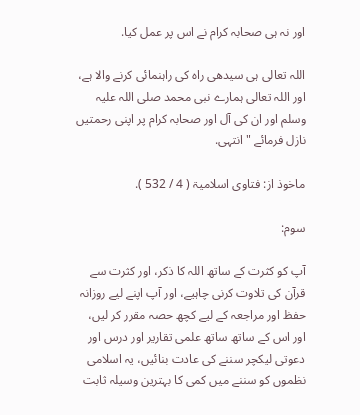اور نہ ہى صحابہ كرام نے اس پر عمل كيا.

اللہ تعالى ہى سيدھى راہ كى راہنمائى كرنے والا ہے، اور اللہ تعالى ہمارے نبى محمد صلى اللہ عليہ وسلم اور ان كى آل اور صحابہ كرام پر اپنى رحمتيں نازل فرمائے " انتہى.

ماخوذ از: فتاوى اسلاميۃ ( 4 / 532 ).

سوم:

آپ كو كثرت كے ساتھ اللہ كا ذكر، اور كثرت سے قرآن كى تلاوت كرنى چاہيے، اور آپ اپنے ليے روزانہ حفظ اور مراجعہ كے ليے كچھ حصہ مقرر كر ليں، اور اس كے ساتھ ساتھ علمى تقارير اور درس اور دعوتى ليكچر سننے كى عادت بنائيں، يہ اسلامى نظموں كو سننے ميں كمى كا بہترين وسيلہ ثابت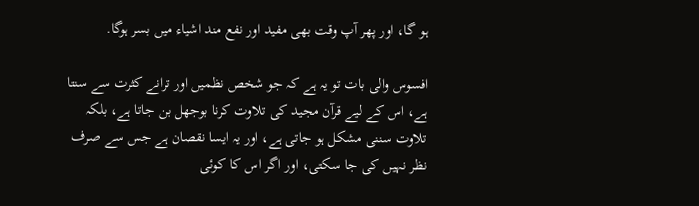ہو گا، اور پھر آپ وقت بھى مفيد اور نفع مند اشياء ميں بسر ہوگا.

افسوس والى بات تو يہ ہے كہ جو شخص نظميں اور ترانے كثرت سے سنتا ہے، اس كے ليے قرآن مجيد كى تلاوت كرنا بوجھل بن جاتا ہے، بلكہ تلاوت سننى مشكل ہو جاتى ہے، اور يہ ايسا نقصان ہے جس سے صرف نظر نہيں كى جا سكتى، اور اگر اس كا كوئى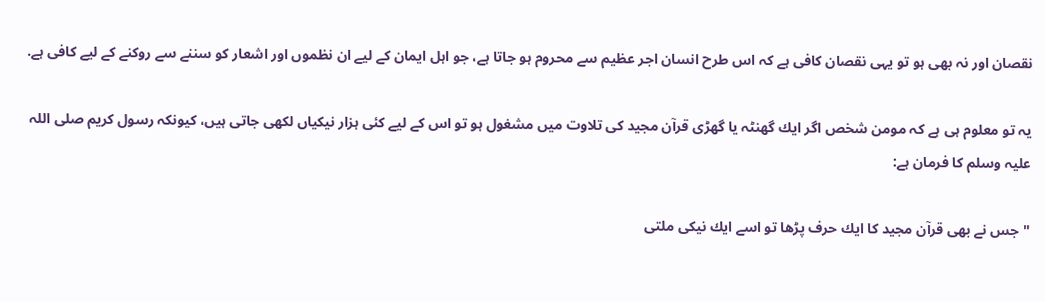نقصان اور نہ بھى ہو تو يہى نقصان كافى ہے كہ اس طرح انسان اجر عظيم سے محروم ہو جاتا ہے، جو اہل ايمان كے ليے ان نظموں اور اشعار كو سننے سے روكنے كے ليے كافى ہے.

يہ تو معلوم ہى ہے كہ مومن شخص اگر ايك گھنٹہ يا گھڑى قرآن مجيد كى تلاوت ميں مشغول ہو تو اس كے ليے كئى ہزار نيكياں لكھى جاتى ہيں، كيونكہ رسول كريم صلى اللہ عليہ وسلم كا فرمان ہے:

" جس نے بھى قرآن مجيد كا ايك حرف پڑھا تو اسے ايك نيكى ملتى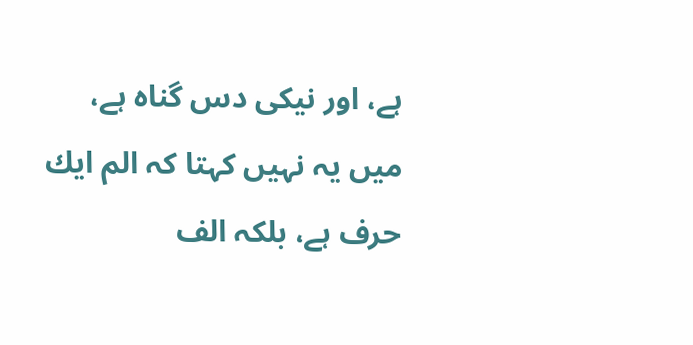ہے، اور نيكى دس گناہ ہے، ميں يہ نہيں كہتا كہ الم ايك حرف ہے، بلكہ الف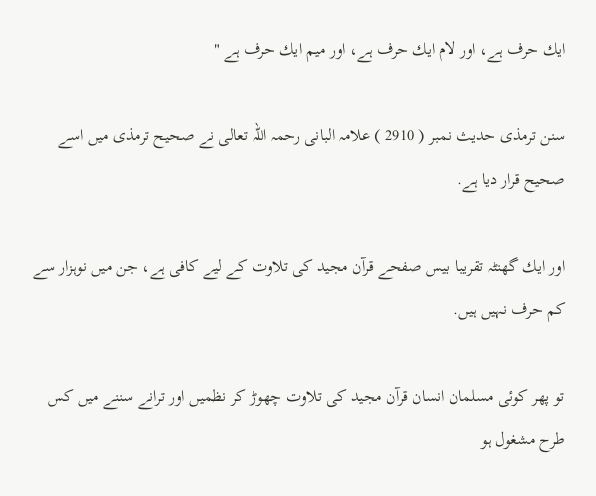ايك حرف ہے، اور لام ايك حرف ہے، اور ميم ايك حرف ہے "

سنن ترمذى حديث نمبر ( 2910 ) علامہ البانى رحمہ اللہ تعالى نے صحيح ترمذى ميں اسے صحيح قرار ديا ہے.

اور ايك گھنٹہ تقريبا بيس صفحے قرآن مجيد كى تلاوت كے ليے كافى ہے، جن ميں نوہزار سے كم حرف نہيں ہيں.

تو پھر كوئى مسلمان انسان قرآن مجيد كى تلاوت چھوڑ كر نظميں اور ترانے سننے ميں كس طرح مشغول ہو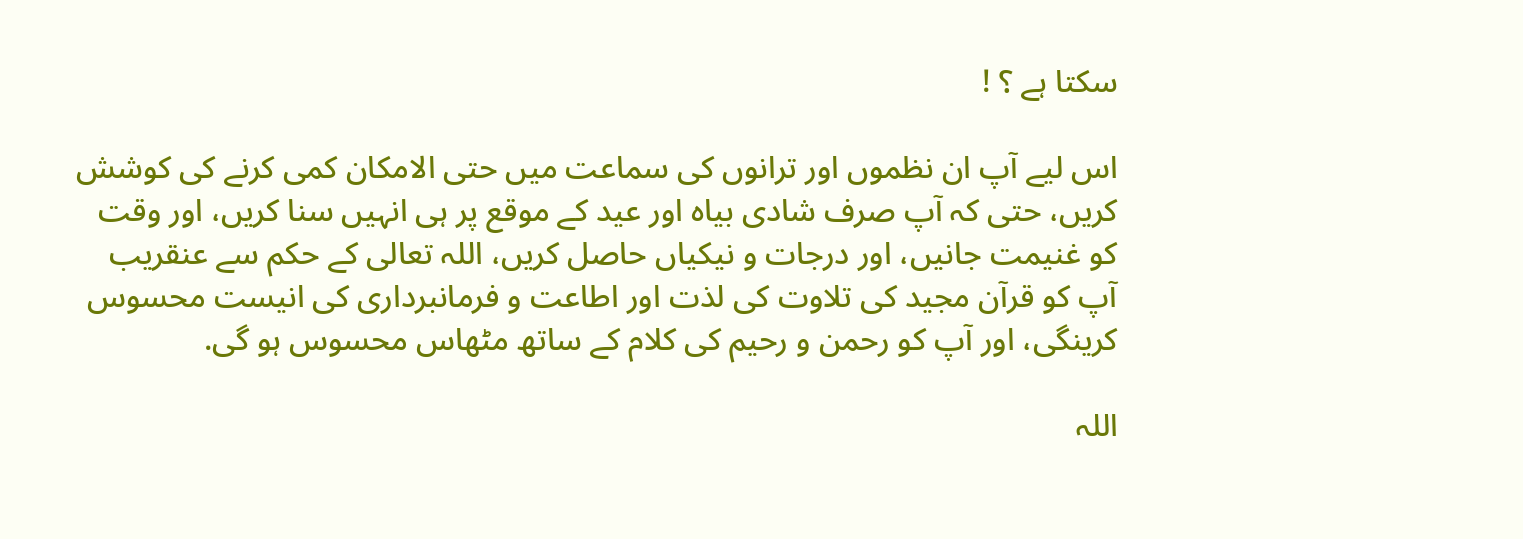سكتا ہے ؟ !

اس ليے آپ ان نظموں اور ترانوں كى سماعت ميں حتى الامكان كمى كرنے كى كوشش كريں، حتى كہ آپ صرف شادى بياہ اور عيد كے موقع پر ہى انہيں سنا كريں، اور وقت كو غنيمت جانيں، اور درجات و نيكياں حاصل كريں، اللہ تعالى كے حكم سے عنقريب آپ كو قرآن مجيد كى تلاوت كى لذت اور اطاعت و فرمانبردارى كى انيست محسوس كرينگى، اور آپ كو رحمن و رحيم كى كلام كے ساتھ مٹھاس محسوس ہو گى.

اللہ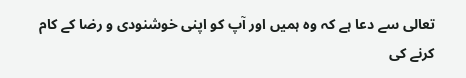تعالى سے دعا ہے كہ وہ ہميں اور آپ كو اپنى خوشنودى و رضا كے كام كرنے كى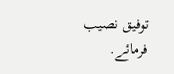توفيق نصيب فرمائے.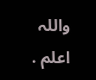واللہ اعلم .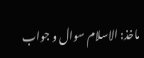ماخذ: الاسلام سوال و جواب